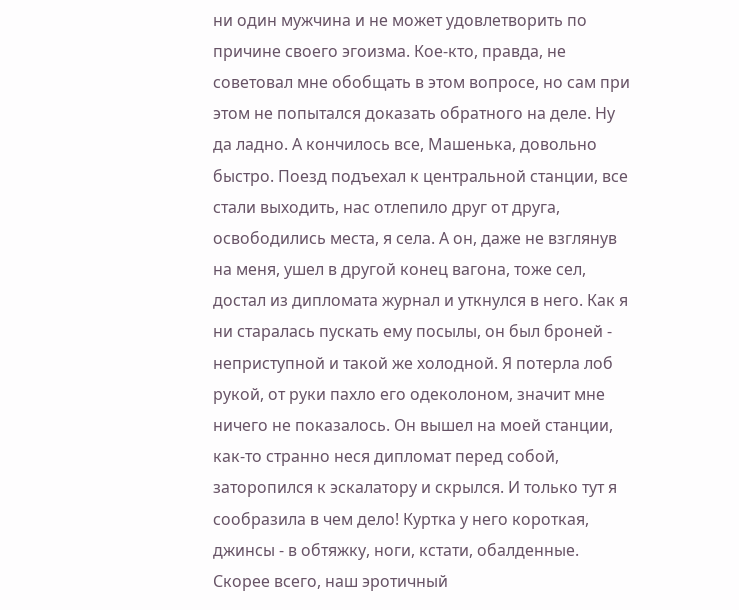ни один мужчина и не может удовлетворить по причине своего эгоизма. Кое-кто, правда, не советовал мне обобщать в этом вопросе, но сам при этом не попытался доказать обратного на деле. Ну да ладно. А кончилось все, Машенька, довольно быстро. Поезд подъехал к центральной станции, все стали выходить, нас отлепило друг от друга, освободились места, я села. А он, даже не взглянув на меня, ушел в другой конец вагона, тоже сел, достал из дипломата журнал и уткнулся в него. Как я ни старалась пускать ему посылы, он был броней - неприступной и такой же холодной. Я потерла лоб рукой, от руки пахло его одеколоном, значит мне ничего не показалось. Он вышел на моей станции, как-то странно неся дипломат перед собой, заторопился к эскалатору и скрылся. И только тут я сообразила в чем дело! Куртка у него короткая, джинсы - в обтяжку, ноги, кстати, обалденные. Скорее всего, наш эротичный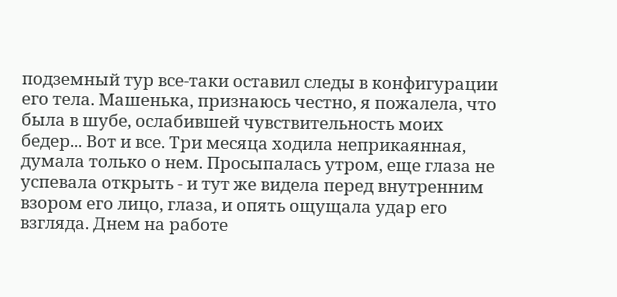подземный тур все-таки оставил следы в конфигурации его тела. Машенька, признаюсь честно, я пожалела, что была в шубе, ослабившей чувствительность моих бедер... Вот и все. Три месяца ходила неприкаянная, думала только о нем. Просыпалась утром, еще глаза не успевала открыть - и тут же видела перед внутренним взором его лицо, глаза, и опять ощущала удар его взгляда. Днем на работе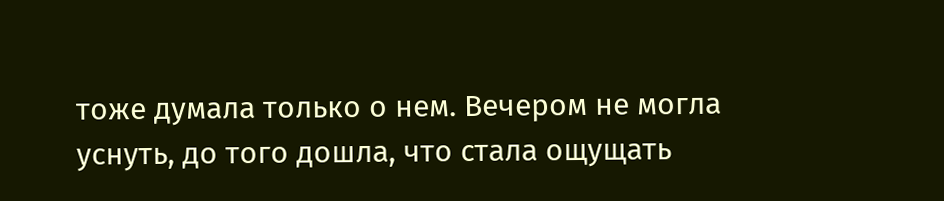тоже думала только о нем. Вечером не могла уснуть, до того дошла, что стала ощущать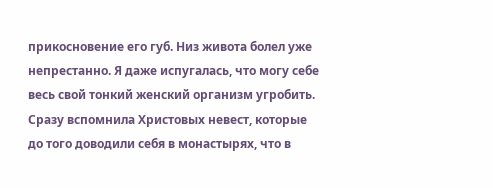прикосновение его губ. Низ живота болел уже непрестанно. Я даже испугалась, что могу себе весь свой тонкий женский организм угробить. Сразу вспомнила Христовых невест, которые до того доводили себя в монастырях, что в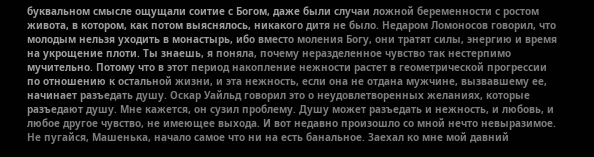буквальном смысле ощущали соитие с Богом, даже были случаи ложной беременности с ростом живота, в котором, как потом выяснялось, никакого дитя не было. Недаром Ломоносов говорил, что молодым нельзя уходить в монастырь, ибо вместо моления Богу, они тратят силы, энергию и время на укрощение плоти. Ты знаешь, я поняла, почему неразделенное чувство так нестерпимо мучительно. Потому что в этот период накопление нежности растет в геометрической прогрессии по отношению к остальной жизни, и эта нежность, если она не отдана мужчине, вызвавшему ее, начинает разъедать душу. Оскар Уайльд говорил это о неудовлетворенных желаниях, которые разъедают душу. Мне кажется, он сузил проблему. Душу может разъедать и нежность, и любовь, и любое другое чувство, не имеющее выхода. И вот недавно произошло со мной нечто невыразимое. Не пугайся, Машенька, начало самое что ни на есть банальное. Заехал ко мне мой давний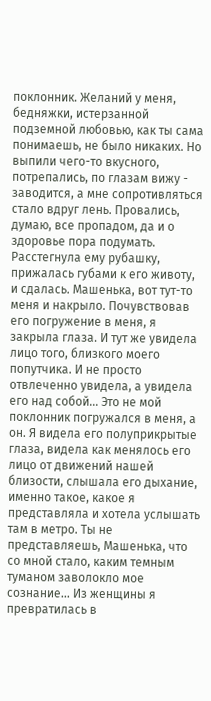поклонник. Желаний у меня, бедняжки, истерзанной подземной любовью, как ты сама понимаешь, не было никаких. Но выпили чего-то вкусного, потрепались, по глазам вижу - заводится, а мне сопротивляться стало вдруг лень. Провались, думаю, все пропадом, да и о здоровье пора подумать. Расстегнула ему рубашку, прижалась губами к его животу, и сдалась. Машенька, вот тут-то меня и накрыло. Почувствовав его погружение в меня, я закрыла глаза. И тут же увидела лицо того, близкого моего попутчика. И не просто отвлеченно увидела, а увидела его над собой... Это не мой поклонник погружался в меня, а он. Я видела его полуприкрытые глаза, видела как менялось его лицо от движений нашей близости, слышала его дыхание, именно такое, какое я представляла и хотела услышать там в метро. Ты не представляешь, Машенька, что со мной стало, каким темным туманом заволокло мое сознание... Из женщины я превратилась в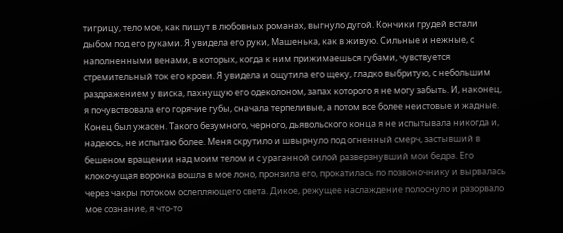тигрицу, тело мое, как пишут в любовных романах, выгнуло дугой. Кончики грудей встали дыбом под его руками. Я увидела его руки, Машенька, как в живую. Сильные и нежные, с наполненными венами, в которых, когда к ним прижимаешься губами, чувствуется стремительный ток его крови. Я увидела и ощутила его щеку, гладко выбритую, с небольшим раздражением у виска, пахнущую его одеколоном, запах которого я не могу забыть. И, наконец, я почувствовала его горячие губы, сначала терпеливые, а потом все более неистовые и жадные. Конец был ужасен. Такого безумного, черного, дьявольского конца я не испытывала никогда и, надеюсь, не испытаю более. Меня скрутило и швырнуло под огненный смерч, застывший в бешеном вращении над моим телом и с ураганной силой разверзнувший мои бедра. Его клокочущая воронка вошла в мое лоно, пронзила его, прокатилась по позвоночнику и вырвалась через чакры потоком ослепляющего света. Дикое, режущее наслаждение полоснуло и разорвало мое сознание, я что-то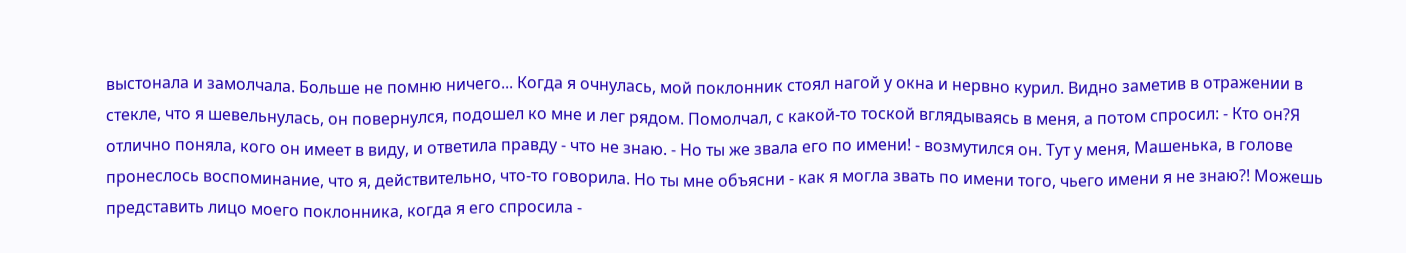выстонала и замолчала. Больше не помню ничего... Когда я очнулась, мой поклонник стоял нагой у окна и нервно курил. Видно заметив в отражении в стекле, что я шевельнулась, он повернулся, подошел ко мне и лег рядом. Помолчал, с какой-то тоской вглядываясь в меня, а потом спросил: - Кто он?Я отлично поняла, кого он имеет в виду, и ответила правду - что не знаю. - Но ты же звала его по имени! - возмутился он. Тут у меня, Машенька, в голове пронеслось воспоминание, что я, действительно, что-то говорила. Но ты мне объясни - как я могла звать по имени того, чьего имени я не знаю?! Можешь представить лицо моего поклонника, когда я его спросила -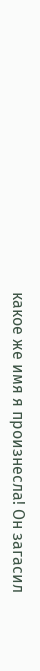какое же имя я произнесла! Он загасил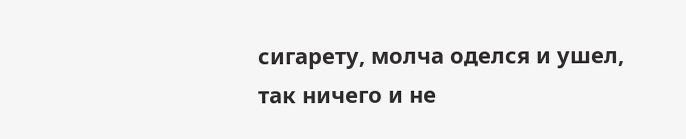сигарету, молча оделся и ушел, так ничего и не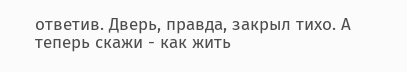ответив. Дверь, правда, закрыл тихо. А теперь скажи - как жить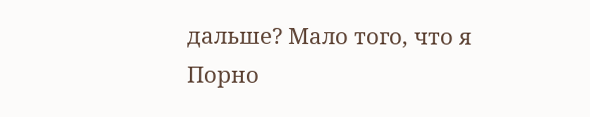дальше? Мало того, что я
Порно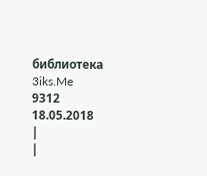библиотека 3iks.Me
9312
18.05.2018
|
|